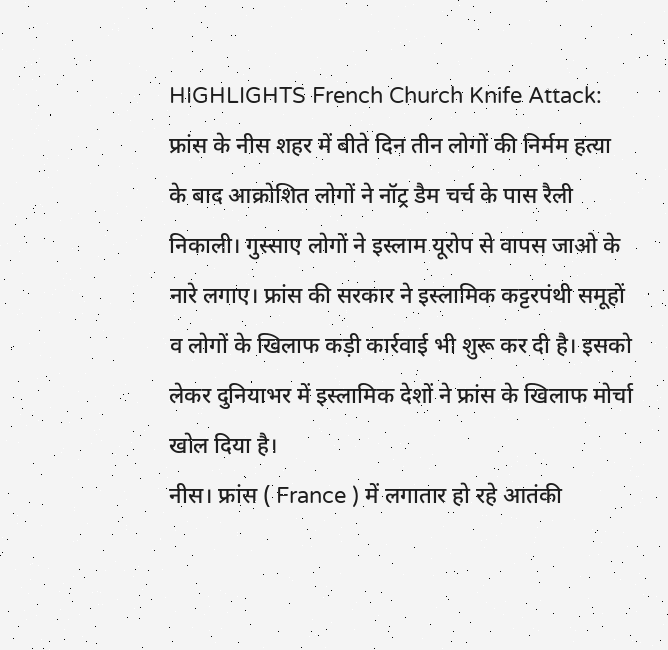HIGHLIGHTS French Church Knife Attack: फ्रांस के नीस शहर में बीते दिन तीन लोगों की निर्मम हत्या के बाद आक्रोशित लोगों ने नॉट्र डैम चर्च के पास रैली निकाली। गुस्साए लोगों ने इस्लाम यूरोप से वापस जाओ के नारे लगाए। फ्रांस की सरकार ने इस्लामिक कट्टरपंथी समूहों व लोगों के खिलाफ कड़ी कार्रवाई भी शुरू कर दी है। इसको लेकर दुनियाभर में इस्लामिक देशों ने फ्रांस के खिलाफ मोर्चा खोल दिया है।
नीस। फ्रांस ( France ) में लगातार हो रहे आतंकी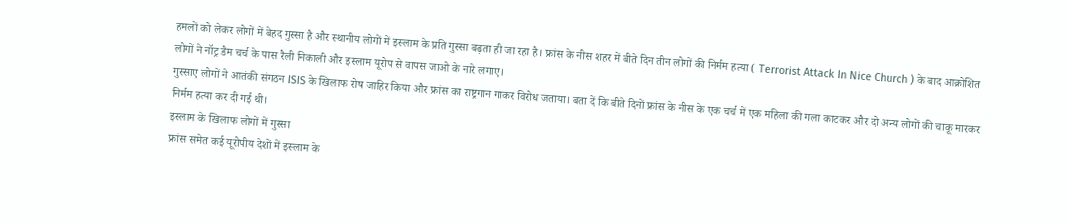हमलों को लेकर लोगों में बेहद गुस्सा है और स्थानीय लोगों में इस्लाम के प्रति गुस्सा बढ़ता ही जा रहा है। फ्रांस के नीस शहर में बीते दिन तीन लोगों की निर्मम हत्या ( Terrorist Attack In Nice Church ) के बाद आक्रोशित लोगों ने नॉट्र डैम चर्च के पास रैली निकाली और इस्लाम यूरोप से वापस जाओ के नारे लगाए।
गुस्साए लोगों ने आतंकी संगठन ISIS के खिलाफ रोष जाहिर किया और फ्रांस का राष्ट्रगान गाकर विरोध जताया। बता दें कि बीते दिनों फ्रांस के नीस के एक चर्च में एक महिला की गला काटकर और दो अन्य लोगों की चाकू मारकर निर्मम हत्या कर दी गई थी।
इस्लाम के खिलाफ लोगों में गुस्सा
फ्रांस समेत कई यूरोपीय देशों में इस्लाम के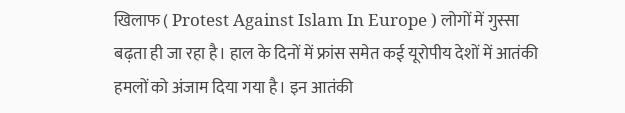खिलाफ ( Protest Against Islam In Europe ) लोगों में गुस्सा बढ़ता ही जा रहा है। हाल के दिनों में फ्रांस समेत कई यूरोपीय देशों में आतंकी हमलों को अंजाम दिया गया है। इन आतंकी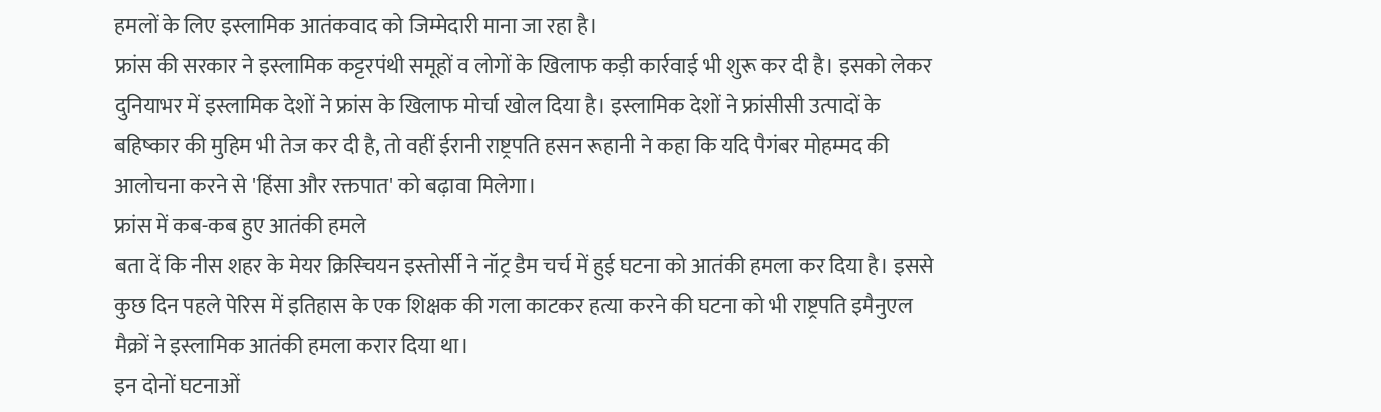हमलों के लिए इस्लामिक आतंकवाद को जिम्मेदारी माना जा रहा है।
फ्रांस की सरकार ने इस्लामिक कट्टरपंथी समूहों व लोगों के खिलाफ कड़ी कार्रवाई भी शुरू कर दी है। इसको लेकर दुनियाभर में इस्लामिक देशों ने फ्रांस के खिलाफ मोर्चा खोल दिया है। इस्लामिक देशों ने फ्रांसीसी उत्पादों के बहिष्कार की मुहिम भी तेज कर दी है, तो वहीं ईरानी राष्ट्रपति हसन रूहानी ने कहा कि यदि पैगंबर मोहम्मद की आलोचना करने से 'हिंसा और रक्तपात' को बढ़ावा मिलेगा।
फ्रांस में कब-कब हुए आतंकी हमले
बता दें कि नीस शहर के मेयर क्रिस्चियन इस्तोर्सी ने नॉट्र डैम चर्च में हुई घटना को आतंकी हमला कर दिया है। इससे कुछ दिन पहले पेरिस में इतिहास के एक शिक्षक की गला काटकर हत्या करने की घटना को भी राष्ट्रपति इमैनुएल मैक्रों ने इस्लामिक आतंकी हमला करार दिया था।
इन दोनों घटनाओं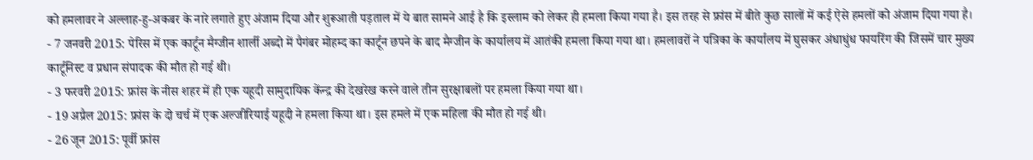को हमलावर ने अल्लाह-हु-अकबर के नारे लगाते हुए अंजाम दिया और शुरूआती पड़ताल में ये बात सामने आई है कि इस्लाम को लेकर ही हमला किया गया है। इस तरह से फ्रांस में बीते कुछ सालों में कई ऐसे हमलों को अंजाम दिया गया है।
- 7 जनवरी 2015: पेरिस में एक कार्टून मैग्जीन शार्ली अब्दो में पैगंबर मोहम्द का कार्टून छपने के बाद मैग्जीन के कार्यालय में आतंकी हमला किया गया था। हमलावरों ने पत्रिका के कार्यालय में घुसकर अंधाधुंध फायरिंग की जिसमें चार मुख्य कार्टूनिस्ट व प्रधान संपादक की मौत हो गई थी।
- 3 फरवरी 2015: फ्रांस के नीस शहर में ही एक यहूदी सामुदायिक केंन्द्र की देखरेख करने वाले तीन सुरक्षाबलों पर हमला किया गया था।
- 19 अप्रैल 2015: फ्रांस के दो चर्च में एक अल्जीरियाई यहूदी ने हमला किया था। इस हमले में एक महिला की मौत हो गई थी।
- 26 जून 2015: पूर्वी फ्रांस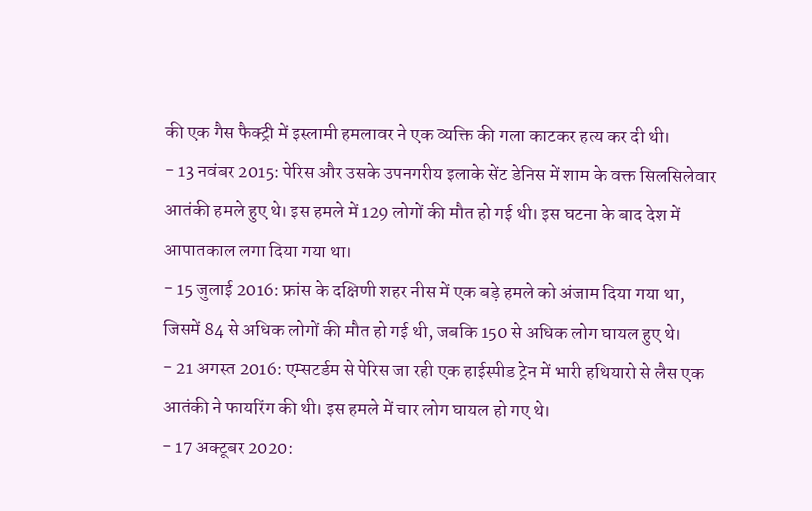की एक गैस फैक्ट्री में इस्लामी हमलावर ने एक व्यक्ति की गला काटकर हत्य कर दी थी।
- 13 नवंबर 2015: पेरिस और उसके उपनगरीय इलाके सेंट डेनिस में शाम के वक्त सिलसिलेवार आतंकी हमले हुए थे। इस हमले में 129 लोगों की मौत हो गई थी। इस घटना के बाद देश में आपातकाल लगा दिया गया था।
- 15 जुलाई 2016: फ्रांस के दक्षिणी शहर नीस में एक बड़े हमले को अंजाम दिया गया था, जिसमें 84 से अधिक लोगों की मौत हो गई थी, जबकि 150 से अधिक लोग घायल हुए थे।
- 21 अगस्त 2016: एम्सटर्डम से पेरिस जा रही एक हाईस्पीड ट्रेन में भारी हथियारो से लैस एक आतंकी ने फायरिंग की थी। इस हमले में चार लोग घायल हो गए थे।
- 17 अक्टूबर 2020: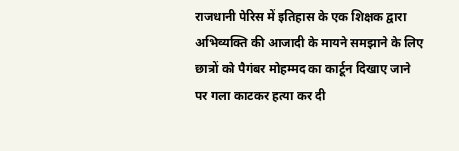राजधानी पेरिस में इतिहास के एक शिक्षक द्वारा अभिव्यक्ति की आजादी के मायने समझाने के लिए छात्रों को पैगंबर मोहम्मद का कार्टून दिखाए जाने पर गला काटकर हत्या कर दी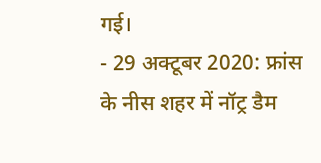गई।
- 29 अक्टूबर 2020: फ्रांस के नीस शहर में नॉट्र डैम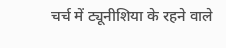चर्च में ट्यूनीशिया के रहने वाले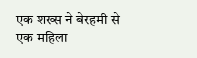एक शख्स ने बेरहमी से एक महिला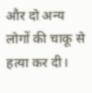और दो अन्य लोगों की चाकू से हत्या कर दी।